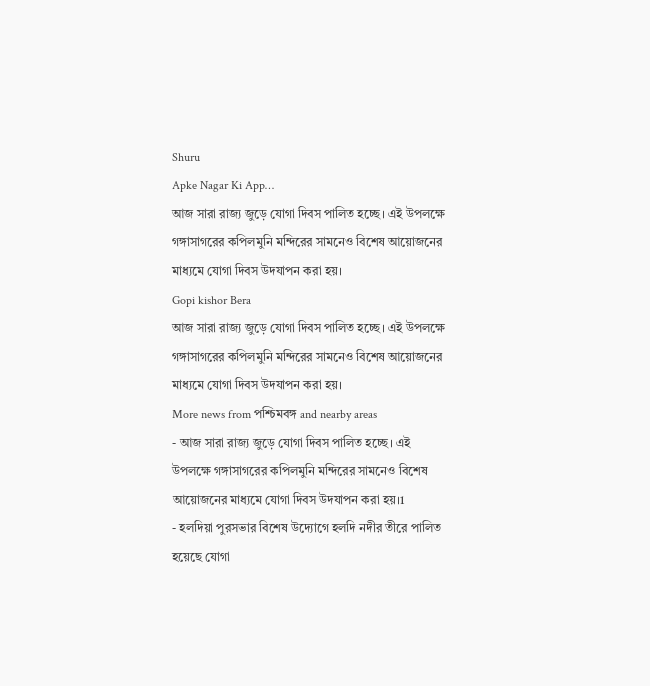Shuru
Apke Nagar Ki App…
আজ সারা রাজ্য জুড়ে যোগা দিবস পালিত হচ্ছে। এই উপলক্ষে গঙ্গাসাগরের কপিলমুনি মন্দিরের সামনেও বিশেষ আয়োজনের মাধ্যমে যোগা দিবস উদযাপন করা হয়।
Gopi kishor Bera
আজ সারা রাজ্য জুড়ে যোগা দিবস পালিত হচ্ছে। এই উপলক্ষে গঙ্গাসাগরের কপিলমুনি মন্দিরের সামনেও বিশেষ আয়োজনের মাধ্যমে যোগা দিবস উদযাপন করা হয়।
More news from পশ্চিমবঙ্গ and nearby areas
- আজ সারা রাজ্য জুড়ে যোগা দিবস পালিত হচ্ছে। এই উপলক্ষে গঙ্গাসাগরের কপিলমুনি মন্দিরের সামনেও বিশেষ আয়োজনের মাধ্যমে যোগা দিবস উদযাপন করা হয়।1
- হলদিয়া পুরসভার বিশেষ উদ্যোগে হলদি নদীর তীরে পালিত হয়েছে যোগা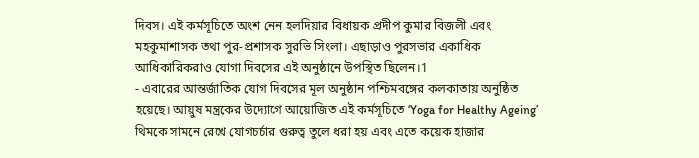দিবস। এই কর্মসূচিতে অংশ নেন হলদিয়ার বিধায়ক প্রদীপ কুমার বিজলী এবং মহকুমাশাসক তথা পুর-প্রশাসক সুরভি সিংলা। এছাড়াও পুরসভার একাধিক আধিকারিকরাও যোগা দিবসের এই অনুষ্ঠানে উপস্থিত ছিলেন।1
- এবারের আন্তর্জাতিক যোগ দিবসের মূল অনুষ্ঠান পশ্চিমবঙ্গের কলকাতায় অনুষ্ঠিত হয়েছে। আয়ুষ মন্ত্রকের উদ্যোগে আয়োজিত এই কর্মসূচিতে ‘Yoga for Healthy Ageing’ থিমকে সামনে রেখে যোগচর্চার গুরুত্ব তুলে ধরা হয় এবং এতে কয়েক হাজার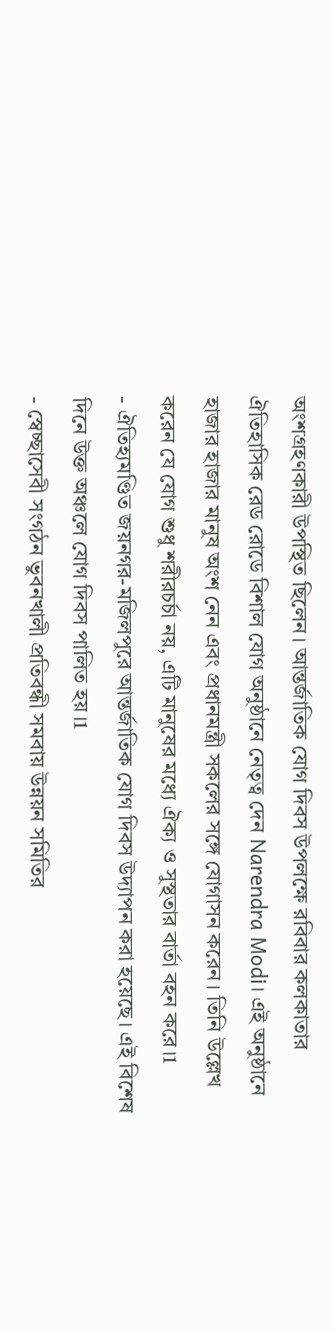অংশগ্রহণকারী উপস্থিত ছিলেন। আন্তর্জাতিক যোগ দিবস উপলক্ষে রবিবার কলকাতার ঐতিহাসিক রেড রোডে বিশাল যোগ অনুষ্ঠানে নেতৃত্ব দেন Narendra Modi। এই অনুষ্ঠানে হাজার হাজার মানুষ অংশ নেন এবং প্রধানমন্ত্রী সকলের সঙ্গে যোগাসন করেন। তিনি উল্লেখ করেন যে যোগ শুধু শরীরচর্চা নয়, এটি মানুষের মধ্যে ঐক্য ও সুস্থতার বার্তা বহন করে।1
- ঐতিহ্যমণ্ডিত জয়নগর-মজিলপুরে আন্তর্জাতিক যোগ দিবস উদ্যাপন করা হয়েছে। এই বিশেষ দিনে উক্ত অঞ্চলে যোগ দিবস পালিত হয়।1
- স্বেচ্ছাসেবী সংগঠন ভুবনখালী প্রতিবন্ধী সমবায় উন্নয়ন সমিতির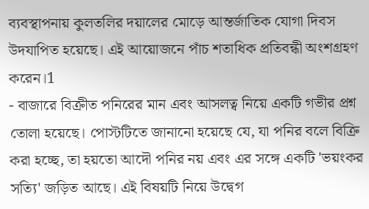ব্যবস্থাপনায় কুলতলির দয়ালের মোড়ে আন্তর্জাতিক যোগা দিবস উদযাপিত হয়েছে। এই আয়োজনে পাঁচ শতাধিক প্রতিবন্ধী অংশগ্রহণ করেন।1
- বাজারে বিক্রীত পনিরের মান এবং আসলত্ব নিয়ে একটি গভীর প্রশ্ন তোলা হয়েছে। পোস্টটিতে জানানো হয়েছে যে, যা পনির বলে বিক্রি করা হচ্ছে, তা হয়তো আদৌ পনির নয় এবং এর সঙ্গে একটি 'ভয়ংকর সত্যি' জড়িত আছে। এই বিষয়টি নিয়ে উদ্বেগ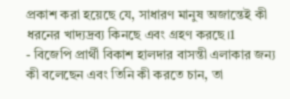প্রকাশ করা হয়েছে যে, সাধারণ মানুষ অজান্তেই কী ধরনের খাদ্যদ্রব্য কিনছে এবং গ্রহণ করছে।1
- বিজেপি প্রার্থী বিকাশ হালদার বাসন্তী এলাকার জন্য কী বলেছেন এবং তিনি কী করতে চান, তা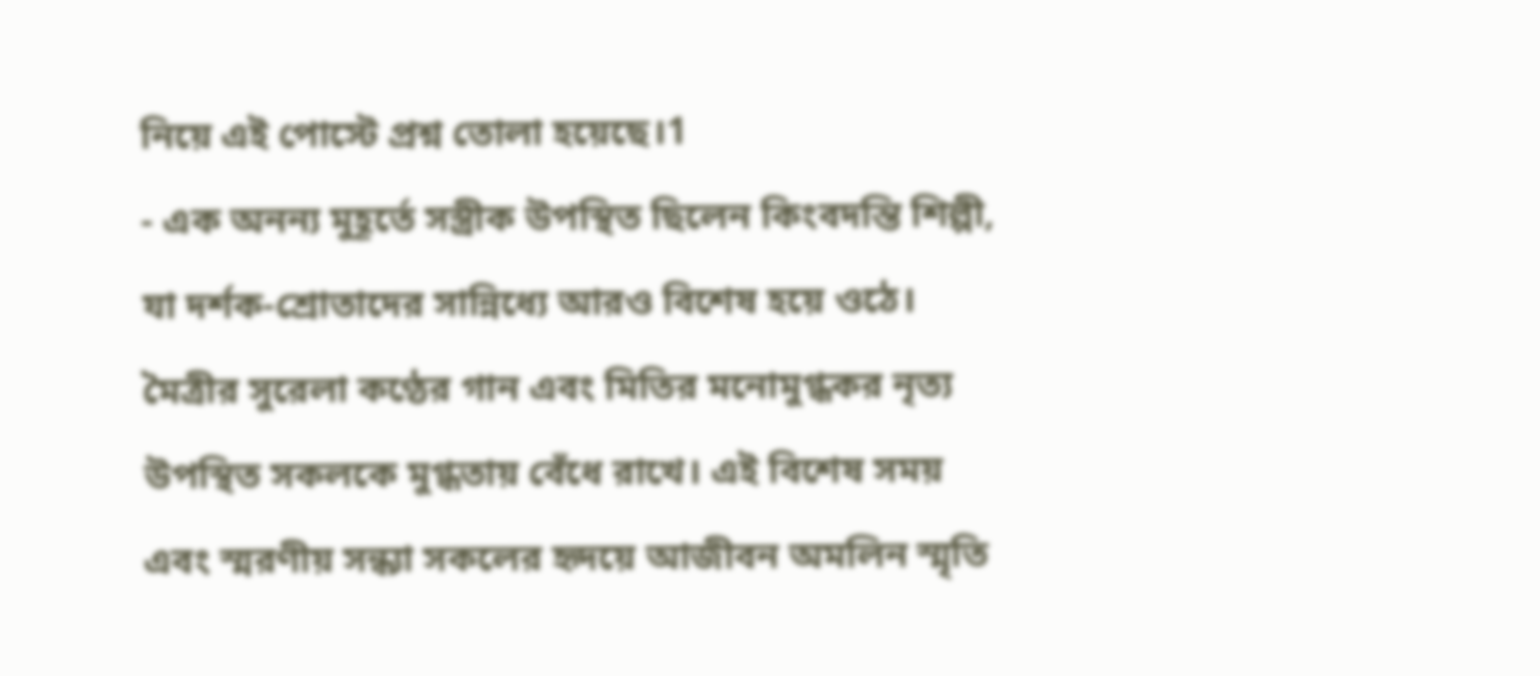নিয়ে এই পোস্টে প্রশ্ন তোলা হয়েছে।1
- এক অনন্য মুহূর্তে সস্ত্রীক উপস্থিত ছিলেন কিংবদন্তি শিল্পী, যা দর্শক-শ্রোতাদের সান্নিধ্যে আরও বিশেষ হয়ে ওঠে। মৈত্রীর সুরেলা কণ্ঠের গান এবং মিতির মনোমুগ্ধকর নৃত্য উপস্থিত সকলকে মুগ্ধতায় বেঁধে রাখে। এই বিশেষ সময় এবং স্মরণীয় সন্ধ্যা সকলের হৃদয়ে আজীবন অমলিন স্মৃতি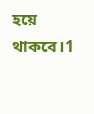হয়ে থাকবে।1